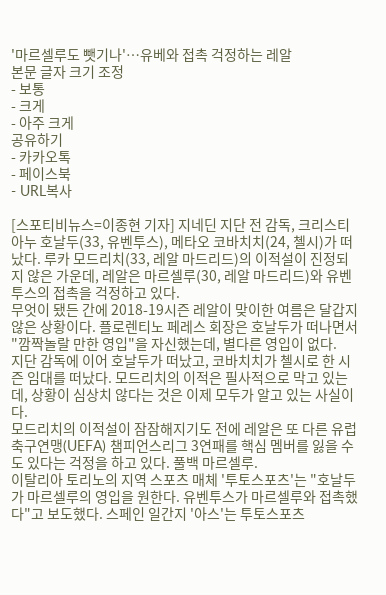'마르셀루도 뺏기나'…유베와 접촉 걱정하는 레알
본문 글자 크기 조정
- 보통
- 크게
- 아주 크게
공유하기
- 카카오톡
- 페이스북
- URL복사

[스포티비뉴스=이종현 기자] 지네딘 지단 전 감독, 크리스티아누 호날두(33, 유벤투스), 메타오 코바치치(24, 첼시)가 떠났다. 루카 모드리치(33, 레알 마드리드)의 이적설이 진정되지 않은 가운데, 레알은 마르셀루(30, 레알 마드리드)와 유벤투스의 접촉을 걱정하고 있다.
무엇이 됐든 간에 2018-19시즌 레알이 맞이한 여름은 달갑지 않은 상황이다. 플로렌티노 페레스 회장은 호날두가 떠나면서 "깜짝놀랄 만한 영입"을 자신했는데, 별다른 영입이 없다.
지단 감독에 이어 호날두가 떠났고, 코바치치가 첼시로 한 시즌 임대를 떠났다. 모드리치의 이적은 필사적으로 막고 있는데, 상황이 심상치 않다는 것은 이제 모두가 알고 있는 사실이다.
모드리치의 이적설이 잠잠해지기도 전에 레알은 또 다른 유럽축구연맹(UEFA) 챔피언스리그 3연패를 핵심 멤버를 잃을 수도 있다는 걱정을 하고 있다. 풀백 마르셀루.
이탈리아 토리노의 지역 스포츠 매체 '투토스포츠'는 "호날두가 마르셀루의 영입을 원한다. 유벤투스가 마르셀루와 접촉했다"고 보도했다. 스페인 일간지 '아스'는 투토스포츠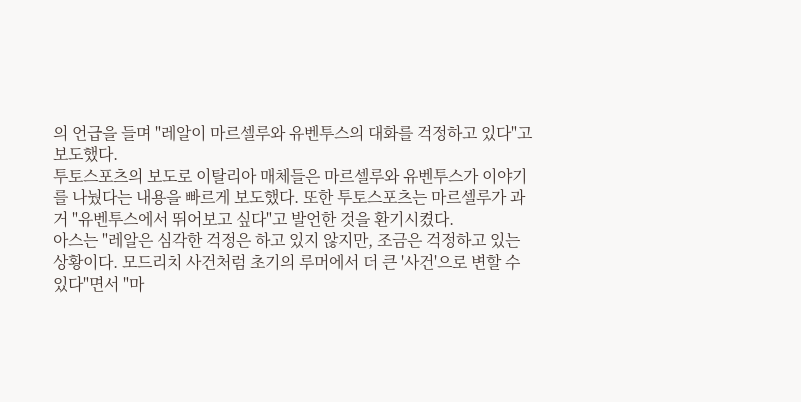의 언급을 들며 "레알이 마르셀루와 유벤투스의 대화를 걱정하고 있다"고 보도했다.
투토스포츠의 보도로 이탈리아 매체들은 마르셀루와 유벤투스가 이야기를 나눴다는 내용을 빠르게 보도했다. 또한 투토스포츠는 마르셀루가 과거 "유벤투스에서 뛰어보고 싶다"고 발언한 것을 환기시켰다.
아스는 "레알은 심각한 걱정은 하고 있지 않지만, 조금은 걱정하고 있는 상황이다. 모드리치 사건처럼 초기의 루머에서 더 큰 '사건'으로 변할 수 있다"면서 "마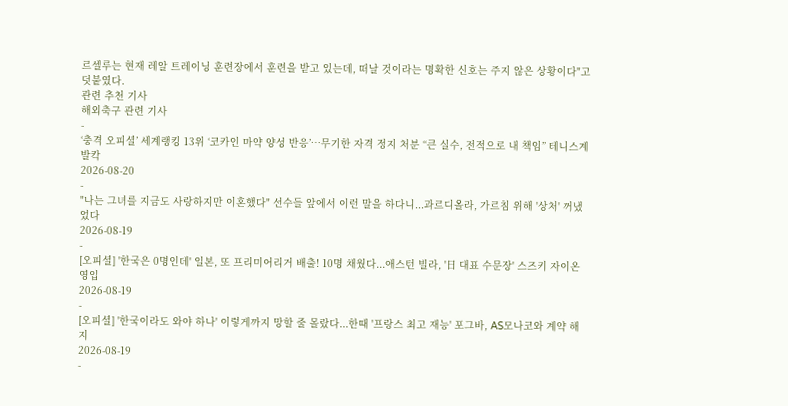르셀루는 현재 레알 트레이닝 훈련장에서 훈련을 받고 있는데, 떠날 것이라는 명확한 신호는 주지 않은 상황이다"고 덧붙였다.
관련 추천 기사
해외축구 관련 기사
-
‘충격 오피셜’ 세계랭킹 13위 ‘코카인 마약 양성 반응’…무기한 자격 정지 처분 “큰 실수, 전적으로 내 책임” 테니스계 발칵
2026-08-20
-
"나는 그녀를 지금도 사랑하지만 이혼했다" 선수들 앞에서 이런 말을 하다니...과르디올라, 가르침 위해 '상처' 꺼냈었다
2026-08-19
-
[오피셜] '한국은 0명인데' 일본, 또 프리미어리거 배출! 10명 채웠다...애스턴 빌라, '日 대표 수문장' 스즈키 자이온 영입
2026-08-19
-
[오피셜] '한국이라도 와야 하나' 이렇게까지 망할 줄 몰랐다...한때 '프랑스 최고 재능' 포그바, AS모나코와 계약 해지
2026-08-19
-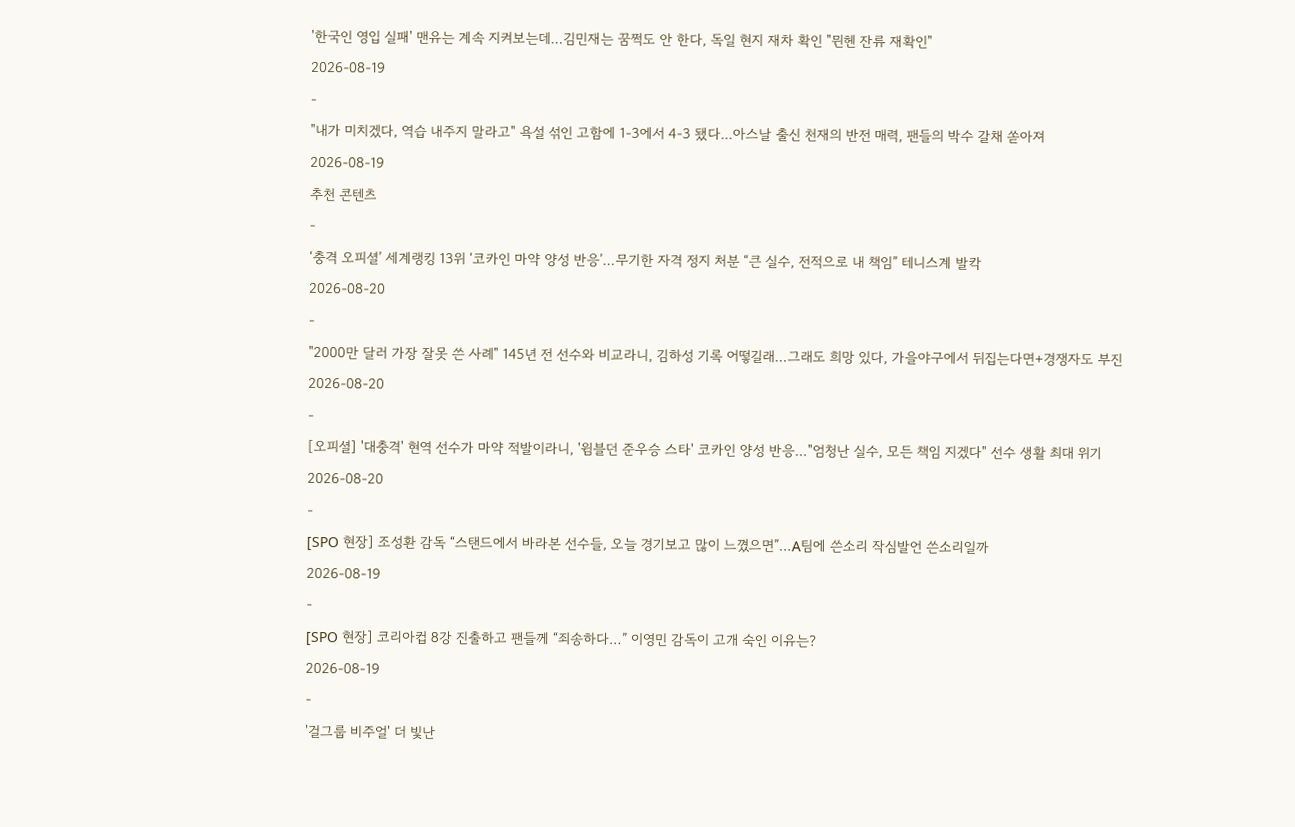'한국인 영입 실패' 맨유는 계속 지켜보는데…김민재는 꿈쩍도 안 한다, 독일 현지 재차 확인 "뮌헨 잔류 재확인"
2026-08-19
-
"내가 미치겠다, 역습 내주지 말라고" 욕설 섞인 고함에 1-3에서 4-3 됐다...아스날 출신 천재의 반전 매력, 팬들의 박수 갈채 쏟아져
2026-08-19
추천 콘텐츠
-
‘충격 오피셜’ 세계랭킹 13위 ‘코카인 마약 양성 반응’…무기한 자격 정지 처분 “큰 실수, 전적으로 내 책임” 테니스계 발칵
2026-08-20
-
"2000만 달러 가장 잘못 쓴 사례" 145년 전 선수와 비교라니, 김하성 기록 어떻길래…그래도 희망 있다, 가을야구에서 뒤집는다면+경쟁자도 부진
2026-08-20
-
[오피셜] '대충격' 현역 선수가 마약 적발이라니, '윔블던 준우승 스타' 코카인 양성 반응…"엄청난 실수, 모든 책임 지겠다" 선수 생활 최대 위기
2026-08-20
-
[SPO 현장] 조성환 감독 “스탠드에서 바라본 선수들, 오늘 경기보고 많이 느꼈으면”…A팀에 쓴소리 작심발언 쓴소리일까
2026-08-19
-
[SPO 현장] 코리아컵 8강 진출하고 팬들께 “죄송하다…” 이영민 감독이 고개 숙인 이유는?
2026-08-19
-
'걸그룹 비주얼' 더 빛난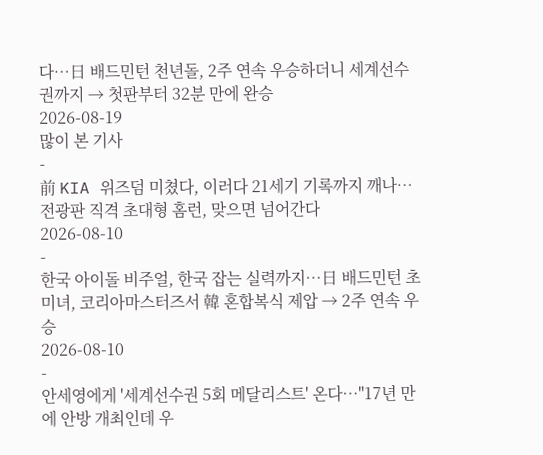다…日 배드민턴 천년돌, 2주 연속 우승하더니 세계선수권까지 → 첫판부터 32분 만에 완승
2026-08-19
많이 본 기사
-
前 KIA 위즈덤 미쳤다, 이러다 21세기 기록까지 깨나… 전광판 직격 초대형 홈런, 맞으면 넘어간다
2026-08-10
-
한국 아이돌 비주얼, 한국 잡는 실력까지…日 배드민턴 초미녀, 코리아마스터즈서 韓 혼합복식 제압 → 2주 연속 우승
2026-08-10
-
안세영에게 '세계선수권 5회 메달리스트' 온다…"17년 만에 안방 개최인데 우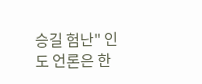승길 험난" 인도 언론은 한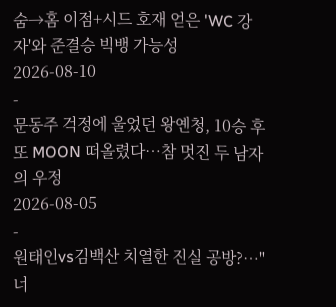숨→홈 이점+시드 호재 얻은 'WC 강자'와 준결승 빅뱅 가능성
2026-08-10
-
문동주 걱정에 울었던 왕옌청, 10승 후 또 MOON 떠올렸다…참 멋진 두 남자의 우정
2026-08-05
-
원태인vs김백산 치열한 진실 공방?…"너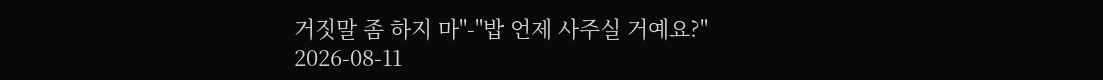거짓말 좀 하지 마"-"밥 언제 사주실 거예요?"
2026-08-11